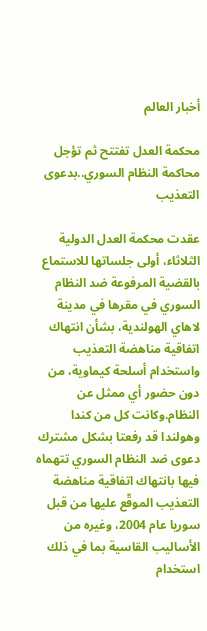أخبار العالم

محكمة العدل تفتتح ثم تؤجل محاكمة النظام السوري..بدعوى التعذيب

عقدت محكمة العدل الدولية الثلاثاء، أولى جلساتها للاستماع بالقضية المرفوعة ضد النظام السوري في مقرها في مدينة لاهاي الهولندية، بشأن انتهاك اتفاقية مناهضة التعذيب واستخدام أسلحة كيماوية، من دون حضور أي ممثل عن النظام.وكانت كل من كندا وهولندا قد رفعتا بشكل مشترك دعوى ضد النظام السوري تتهماه فيها بانتهاك اتفاقية مناهضة التعذيب الموقّع عليها من قبل سوريا عام 2004، وغيره من الأساليب القاسية بما في ذلك استخدام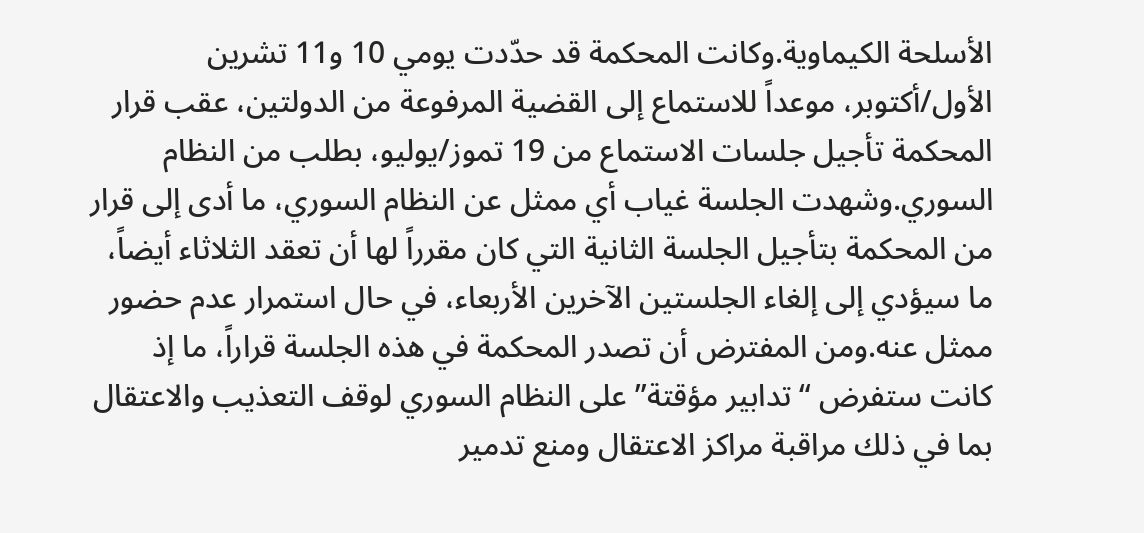الأسلحة الكيماوية.وكانت المحكمة قد حدّدت يومي 10 و11 تشرين الأول/أكتوبر، موعداً للاستماع إلى القضية المرفوعة من الدولتين، عقب قرار المحكمة تأجيل جلسات الاستماع من 19 تموز/يوليو، بطلب من النظام السوري.وشهدت الجلسة غياب أي ممثل عن النظام السوري، ما أدى إلى قرار من المحكمة بتأجيل الجلسة الثانية التي كان مقرراً لها أن تعقد الثلاثاء أيضاً، ما سيؤدي إلى إلغاء الجلستين الآخرين الأربعاء، في حال استمرار عدم حضور ممثل عنه.ومن المفترض أن تصدر المحكمة في هذه الجلسة قراراً، ما إذ كانت ستفرض “تدابير مؤقتة” على النظام السوري لوقف التعذيب والاعتقال بما في ذلك مراقبة مراكز الاعتقال ومنع تدمير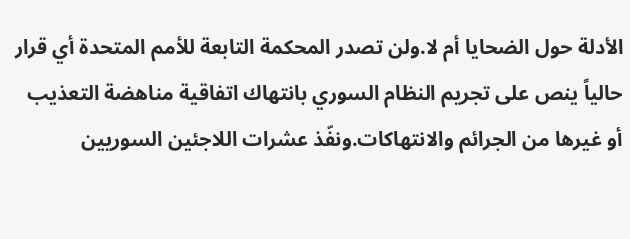الأدلة حول الضحايا أم لا.ولن تصدر المحكمة التابعة للأمم المتحدة أي قرار حالياً ينص على تجريم النظام السوري بانتهاك اتفاقية مناهضة التعذيب أو غيرها من الجرائم والانتهاكات.ونفّذ عشرات اللاجئين السوريين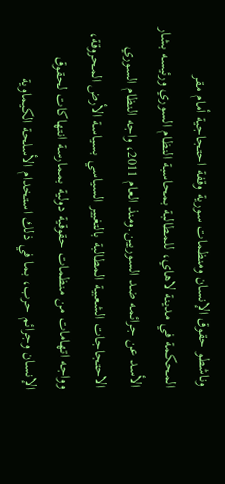وناشطو حقوق الإنسان ومنظمات سورية وقفة احتجاجية أمام مقر المحكمة في مدينة لاهاي، للمطالبة بمحاسبة النظام السوري ورئيسه بشار الأسد عن جرائمه ضد السوريين.ومنذ العام 2011، واجه النظام السوري الاحتجاجات الشعبية المطالبة بالتغيير السياسي بسياسة الأرض المحروقة، وواجه اتهامات من منظمات حقوقية دولية بممارسة انتهاكات لحقوق الإنسان وجرائم حرب، بما في ذلك استخدام الأسلحة الكيماوية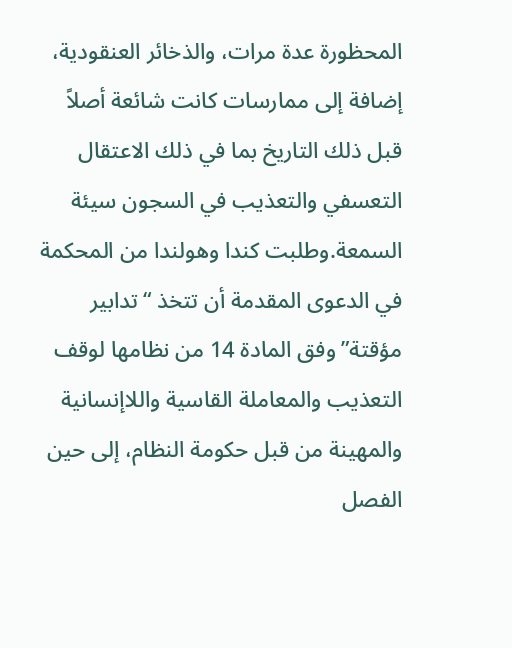المحظورة عدة مرات، والذخائر العنقودية، إضافة إلى ممارسات كانت شائعة أصلاً قبل ذلك التاريخ بما في ذلك الاعتقال التعسفي والتعذيب في السجون سيئة السمعة.وطلبت كندا وهولندا من المحكمة في الدعوى المقدمة أن تتخذ “تدابير مؤقتة” وفق المادة 14 من نظامها لوقف التعذيب والمعاملة القاسية واللاإنسانية والمهينة من قبل حكومة النظام، إلى حين الفصل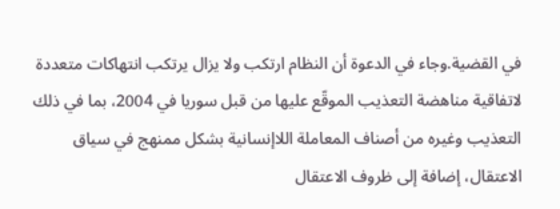في القضية.وجاء في الدعوة أن النظام ارتكب ولا يزال يرتكب انتهاكات متعددة لاتفاقية مناهضة التعذيب الموقّع عليها من قبل سوريا في 2004، بما في ذلك التعذيب وغيره من أصناف المعاملة اللاإنسانية بشكل ممنهج في سياق الاعتقال، إضافة إلى ظروف الاعتقال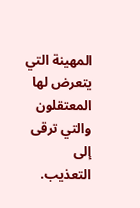المهينة التي يتعرض لها المعتقلون والتي ترقى إلى التعذيب.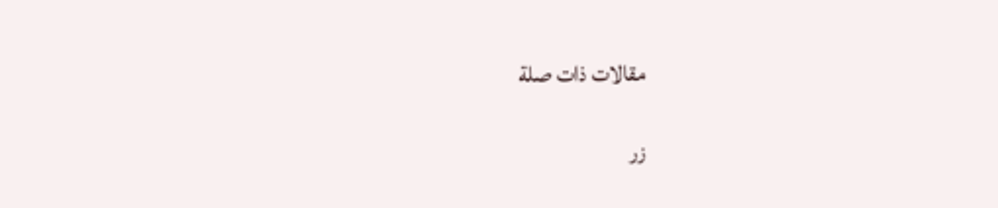مقالات ذات صلة

زر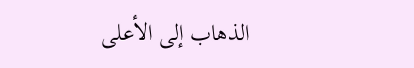الذهاب إلى الأعلى